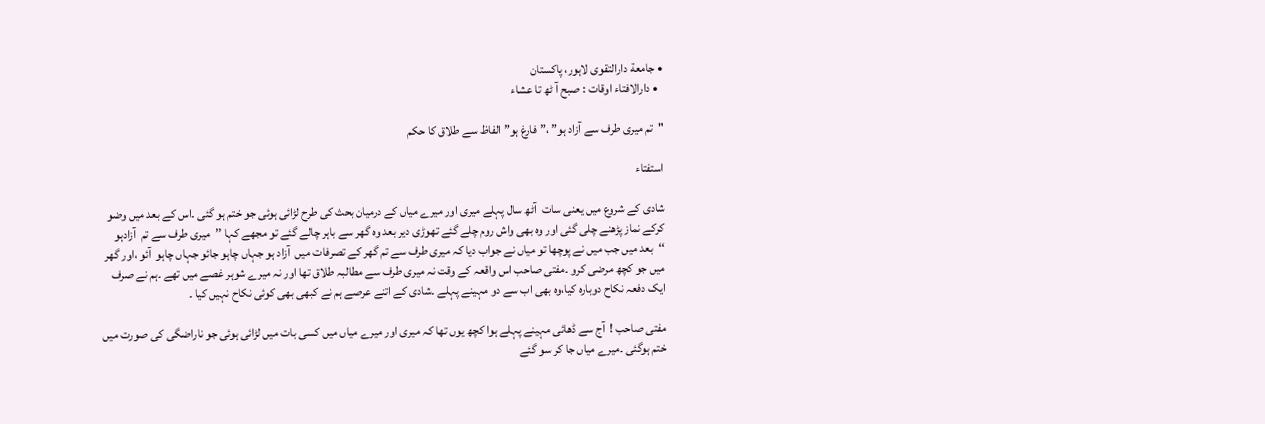• جامعة دارالتقوی لاہور، پاکستان
  • دارالافتاء اوقات : صبح آ ٹھ تا عشاء

"تم میری طرف سے آزاد ہو” ،”فارغ ہو” الفاظ سے طلاق کا حکم

استفتاء

شادی کے شروع میں یعنی سات  آٹھ سال پہلے میری اور میرے میاں کے درمیان بحث کی طرح لڑائی ہوئی جو ختم ہو گئی ۔اس کے بعد میں وضو کرکے نماز پڑھنے چلی گئی اور وہ بھی واش روم چلے گئے تھوڑی دیر بعد وہ گھر سے باہر چالے گئے تو مجھے کہا ’’میری طرف سے تم  آزادہو ‘‘بعد میں جب میں نے پوچھا تو میاں نے جواب دیا کہ میری طرف سے تم گھر کے تصرفات میں  آزاد ہو جہاں چاہو جائو جہاں چاہو  آئو ،اور گھر میں جو کچھ مرضی کرو ۔مفتی صاحب اس واقعہ کے وقت نہ میری طرف سے مطالبہ طلاق تھا اور نہ میرے شوہر غصے میں تھے ۔ہم نے صرف ایک دفعہ نکاح دوبارہ کیا،وہ بھی اب سے دو مہینے پہلے ۔شادی کے اتنے عرصے ہم نے کبھی بھی کوئی نکاح نہیں کیا ۔

مفتی صاحب !  آج سے ڈھائی مہینے پہلے ہوا کچھ یوں تھا کہ میری اور میرے میاں میں کسی بات میں لڑائی ہوئی جو ناراضگی کی صورت میں ختم ہوگئی ۔میرے میاں جا کر سو گئے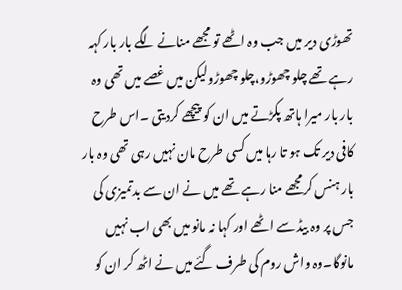تھوڑی دیر میں جب وہ اٹھے تو مجھے منانے لگے بار بار کہہ رہے تھے چلو چھوڑو،چلو چھوڑولیکن میں غصے میں تھی وہ بار بار میرا ہاتھ پکڑتے میں ان کو پیچھے کردیتی ۔اس طرح کافی دیر تک ہو تا رہا میں کسی طرح مان نہیں رہی تھی وہ بار بار ہنس کرمجھے منا رہے تھے میں نے ان سے بدتمیزی کی جس پر وہ بیڈ سے اٹھے اور کہا نہ مانو میں بھی اب نہیں مانوگا۔وہ واش روم کی طرف گئے میں نے اٹھ کر ان کو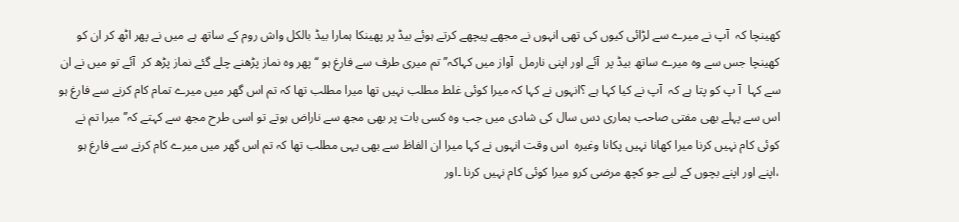کھینچا کہ  آپ نے میرے سے لڑائی کیوں کی تھی انہوں نے مجھے پیچھے کرتے ہوئے بیڈ پر پھینکا ہمارا بیڈ بالکل واش روم کے ساتھ ہے میں نے پھر اٹھ کر ان کو کھینچا جس سے وہ میرے ساتھ بیڈ پر  آئے اور اپنی نارمل  آواز میں کہاکہ’’ تم میری طرف سے فارغ ہو ‘‘پھر وہ نماز پڑھنے چلے گئے نماز پڑھ کر  آئے تو میں نے ان سے کہا  آ پ کو پتا ہے کہ  آپ نے کیا کہا ہے ؟انہوں نے کہا کہ میرا کوئی غلط مطلب نہیں تھا میرا مطلب تھا کہ تم اس گھر میں میرے تمام کام کرنے سے فارغ ہو اس سے پہلے بھی مفتی صاحب ہماری دس سال کی شادی میں جب وہ کسی بات پر بھی مجھ سے ناراض ہوتے تو اسی طرح مجھ سے کہتے کہ’’ میرا تم نے کوئی کام نہیں کرنا میرا کھانا نہیں پکانا وغیرہ  اس وقت انہوں نے کہا میرا ان الفاظ سے بھی یہی مطلب تھا کہ تم اس گھر میں میرے کام کرنے سے فارغ ہو ،اپنے اور اپنے بچوں کے لیے جو کچھ مرضی کرو میرا کوئی کام نہیں کرنا ۔اور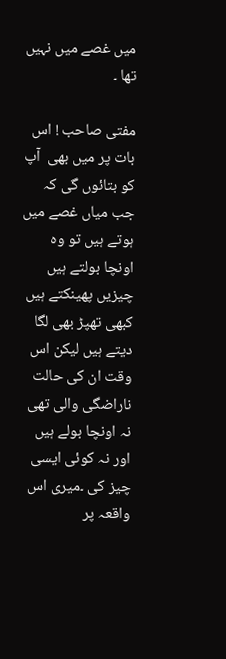میں غصے میں نہیں تھا ۔

مفتی صاحب ! اس بات پر میں بھی  آپ کو بتائوں گی کہ جب میاں غصے میں ہوتے ہیں تو وہ اونچا بولتے ہیں چیزیں پھینکتے ہیں کبھی تھپڑ بھی لگا دیتے ہیں لیکن اس وقت ان کی حالت ناراضگی والی تھی نہ اونچا بولے ہیں اور نہ کوئی ایسی چیز کی ۔میری اس واقعہ پر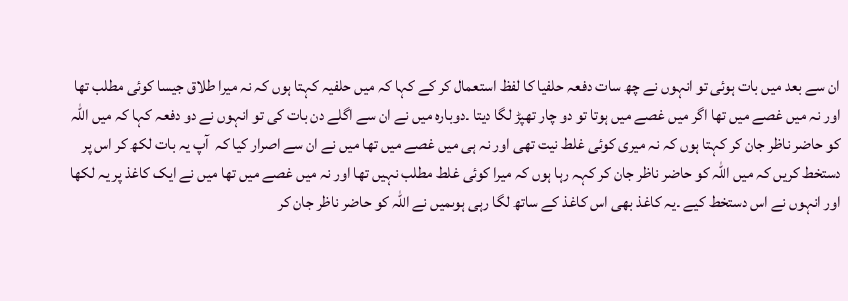ان سے بعد میں بات ہوئی تو انہوں نے چھ سات دفعہ حلفیا کا لفظ استعمال کر کے کہا کہ میں حلفیہ کہتا ہوں کہ نہ میرا طلاق جیسا کوئی مطلب تھا اور نہ میں غصے میں تھا اگر میں غصے میں ہوتا تو دو چار تھپڑ لگا دیتا ۔دوبارہ میں نے ان سے اگلے دن بات کی تو انہوں نے دو دفعہ کہا کہ میں اللہ کو حاضر ناظر جان کر کہتا ہوں کہ نہ میری کوئی غلط نیت تھی اور نہ ہی میں غصے میں تھا میں نے ان سے اصرار کیا کہ  آپ یہ بات لکھ کر اس پر دستخط کریں کہ میں اللہ کو حاضر ناظر جان کر کہہ رہا ہوں کہ میرا کوئی غلط مطلب نہیں تھا اور نہ میں غصے میں تھا میں نے ایک کاغذ پر یہ لکھا اور انہوں نے اس دستخط کیے ۔یہ کاغذ بھی اس کاغذ کے ساتھ لگا رہی ہوںمیں نے اللہ کو حاضر ناظر جان کر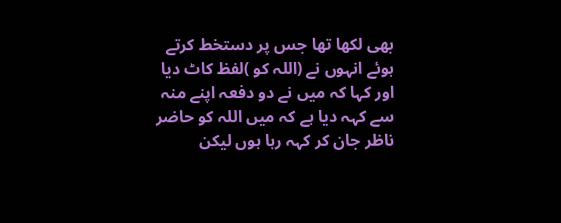بھی لکھا تھا جس پر دستخط کرتے ہوئے انہوں نے (اللہ کو )لفظ کاٹ دیا اور کہا کہ میں نے دو دفعہ اپنے منہ سے کہہ دیا ہے کہ میں اللہ کو حاضر ناظر جان کر کہہ رہا ہوں لیکن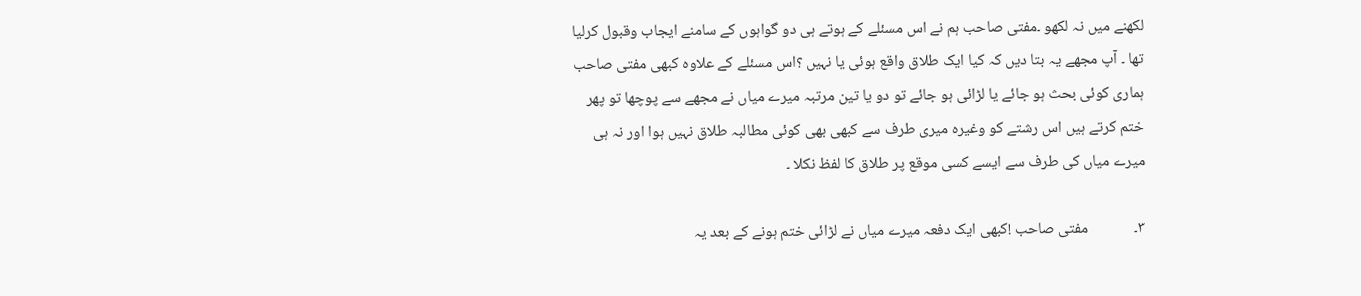لکھنے میں نہ لکھو ۔مفتی صاحب ہم نے اس مسئلے کے ہوتے ہی دو گواہوں کے سامنے ایجاب وقبول کرلیا تھا ۔ آپ مجھے یہ بتا دیں کہ کیا ایک طلاق واقع ہوئی یا نہیں ؟اس مسئلے کے علاوہ کبھی مفتی صاحب ہماری کوئی بحث ہو جائے یا لڑائی ہو جائے تو دو یا تین مرتبہ میرے میاں نے مجھے سے پوچھا تو پھر ختم کرتے ہیں اس رشتے کو وغیرہ میری طرف سے کبھی بھی کوئی مطالبہ طلاق نہیں ہوا اور نہ ہی میرے میاں کی طرف سے ایسے کسی موقع پر طلاق کا لفظ نکلا ۔

۳۔             مفتی صاحب !کبھی ایک دفعہ میرے میاں نے لڑائی ختم ہونے کے بعد یہ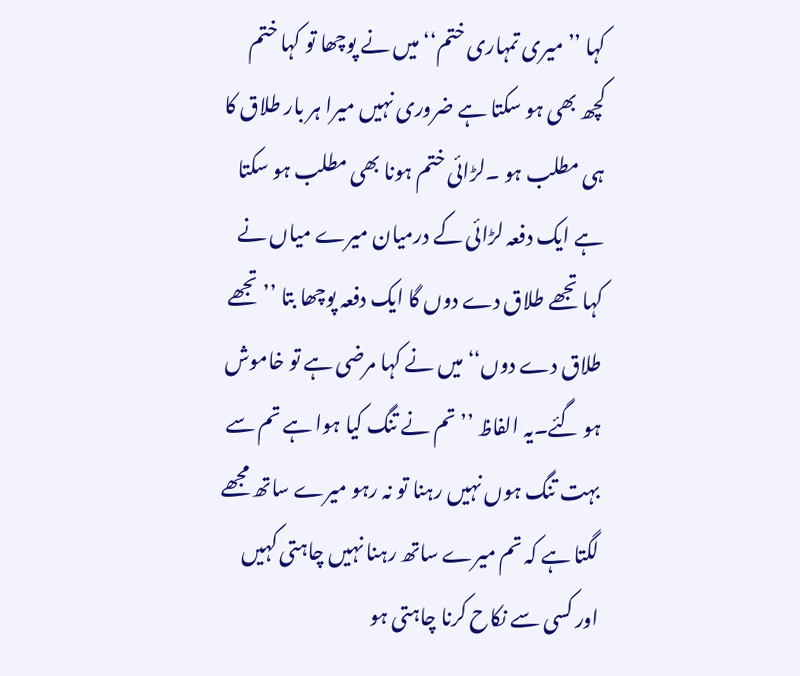کہا ’’میری تمہاری ختم‘‘ میں نے پوچھا تو کہا ختم کچھ بھی ہو سکتا ہے ضروری نہیں میرا ہر بار طلاق کا ہی مطلب ہو ۔لڑائی ختم ہونا بھی مطلب ہو سکتا ہے ایک دفعہ لڑائی کے درمیان میرے میاں نے کہا تجھے طلاق دے دوں گا ایک دفعہ پوچھا بتا ’’تجھے طلاق دے دوں‘‘ میں نے کہا مرضی ہے تو خاموش ہو گئے۔یہ الفاظ ’’تم نے تنگ کیا ہوا ہے تم سے بہت تنگ ہوں نہیں رہنا تو نہ رہو میرے ساتھ مجھے لگتا ہے کہ تم میرے ساتھ رہنا نہیں چاہتی کہیں اور کسی سے نکاح کرنا چاہتی ہو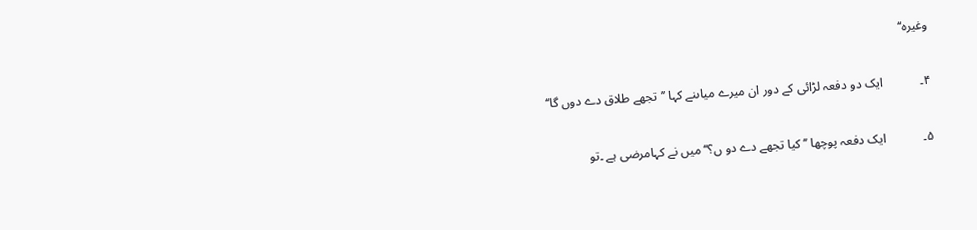وغیرہ‘‘

۴۔            ایک دو دفعہ لڑائی کے دور ان میرے میاںنے کہا ’’تجھے طلاق دے دوں گا‘‘

۵۔            ایک دفعہ پوچھا ’’کیا تجھے دے دو ں؟‘‘میں نے کہامرضی ہے ۔تو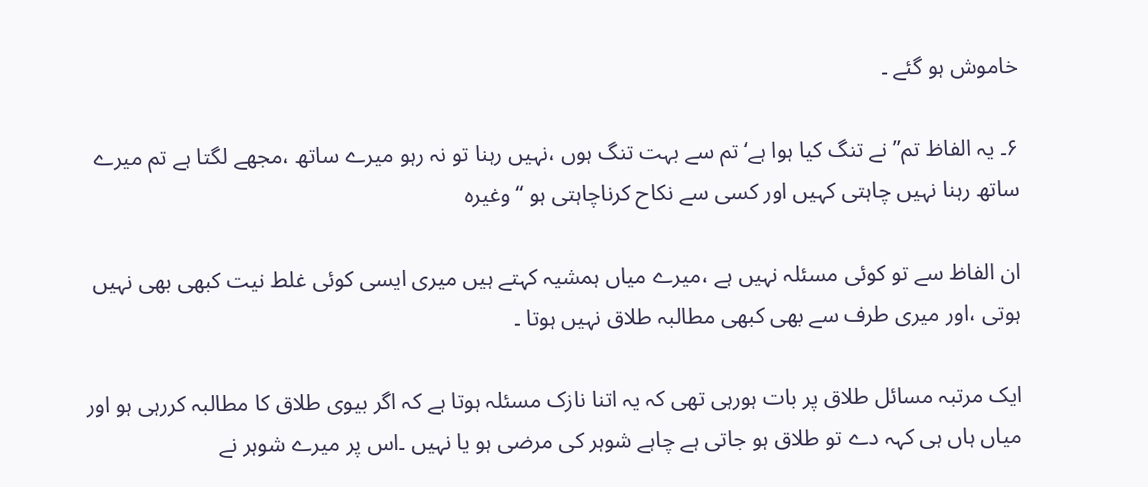خاموش ہو گئے ۔

۶۔ یہ الفاظ تم’’ نے تنگ کیا ہوا ہے‘تم سے بہت تنگ ہوں ،نہیں رہنا تو نہ رہو میرے ساتھ ،مجھے لگتا ہے تم میرے ساتھ رہنا نہیں چاہتی کہیں اور کسی سے نکاح کرناچاہتی ہو ‘‘وغیرہ

ان الفاظ سے تو کوئی مسئلہ نہیں ہے ،میرے میاں ہمشیہ کہتے ہیں میری ایسی کوئی غلط نیت کبھی بھی نہیں ہوتی ،اور میری طرف سے بھی کبھی مطالبہ طلاق نہیں ہوتا ۔

ایک مرتبہ مسائل طلاق پر بات ہورہی تھی کہ یہ اتنا نازک مسئلہ ہوتا ہے کہ اگر بیوی طلاق کا مطالبہ کررہی ہو اور میاں ہاں ہی کہہ دے تو طلاق ہو جاتی ہے چاہے شوہر کی مرضی ہو یا نہیں ۔اس پر میرے شوہر نے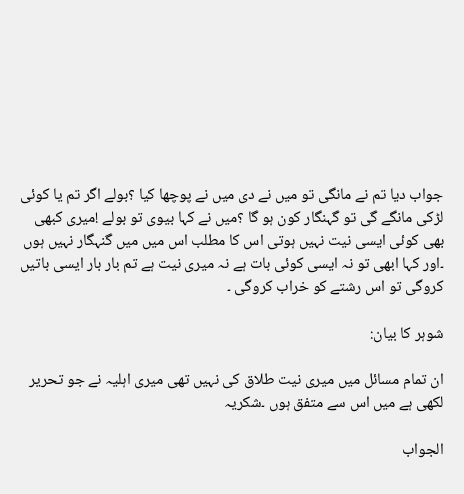جواب دیا تم نے مانگی تو میں نے دی میں نے پوچھا کیا ؟بولے اگر تم یا کوئی لڑکی مانگے گی تو گہنگار کون ہو گا ؟میں نے کہا بیوی تو بولے !میری کبھی بھی کوئی ایسی نیت نہیں ہوتی اس کا مطلب اس میں میں گنہگار نہیں ہوں ۔اور کہا ابھی تو نہ ایسی کوئی بات ہے نہ میری نیت ہے تم بار بار ایسی باتیں کروگی تو اس رشتے کو خراب کروگی ۔

شوہر کا بیان:

ان تمام مسائل میں میری نیت طلاق کی نہیں تھی میری اہلیہ نے جو تحریر لکھی ہے میں اس سے متفق ہوں ۔شکریہ

الجواب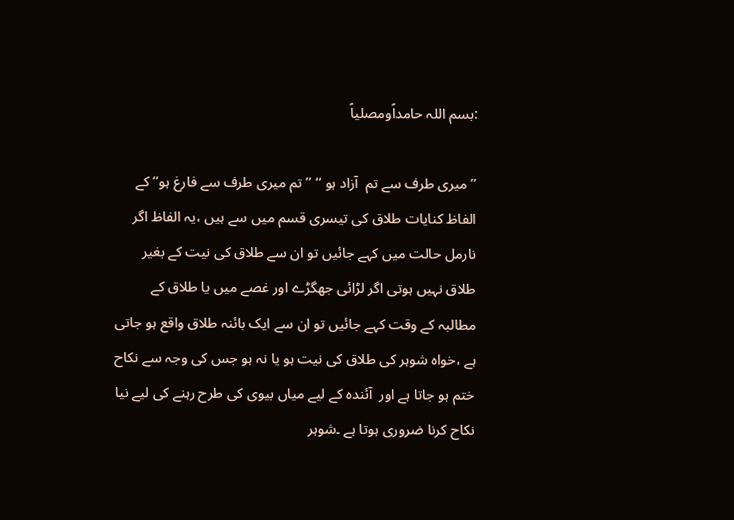:بسم اللہ حامداًومصلیاً

’’میری طرف سے تم  آزاد ہو ‘‘ ’’ تم میری طرف سے فارغ ہو‘‘ کے الفاظ کنایات طلاق کی تیسری قسم میں سے ہیں ،یہ الفاظ اگر نارمل حالت میں کہے جائیں تو ان سے طلاق کی نیت کے بغیر طلاق نہیں ہوتی اگر لڑائی جھگڑے اور غصے میں یا طلاق کے مطالبہ کے وقت کہے جائیں تو ان سے ایک بائنہ طلاق واقع ہو جاتی ہے ،خواہ شوہر کی طلاق کی نیت ہو یا نہ ہو جس کی وجہ سے نکاح ختم ہو جاتا ہے اور  آئندہ کے لیے میاں بیوی کی طرح رہنے کی لیے نیا نکاح کرنا ضروری ہوتا ہے ۔شوہر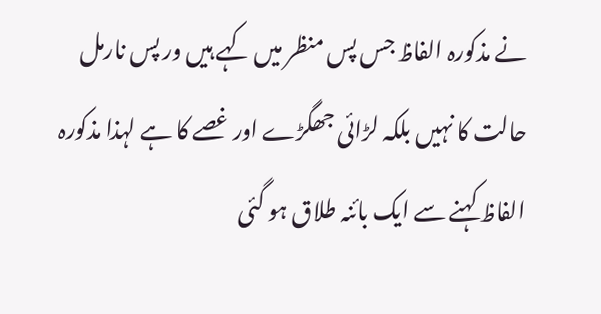نے مذکورہ الفاظ جس پس منظر میں کہے ہیں ور پس نارمل حالت کا نہیں بلکہ لڑائی جھگڑے اور غصے کا ہے لہذا مذکورہ الفاظ کہنے سے ایک بائنہ طلاق ہو گئی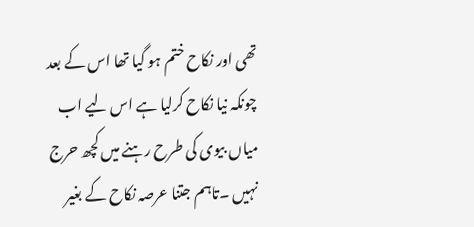تھی اور نکاح ختم ہو گیا تھا اس کے بعد چونکہ نیا نکاح کرلیا ہے اس لیے اب میاں بیوی کی طرح رہنے میں کچھ حرج نہیں ۔تاہم جتنا عرصہ نکاح کے بغیر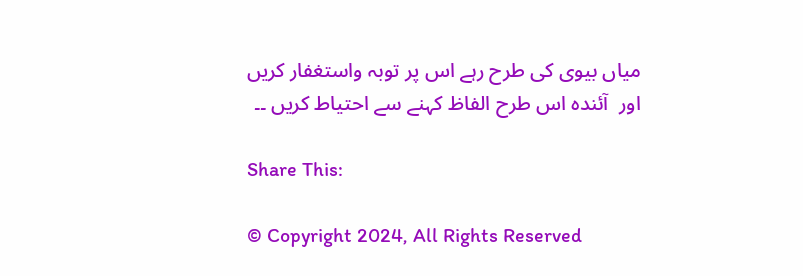میاں بیوی کی طرح رہے اس پر توبہ واستغفار کریں اور  آئندہ اس طرح الفاظ کہنے سے احتیاط کریں ۔۔

Share This:

© Copyright 2024, All Rights Reserved